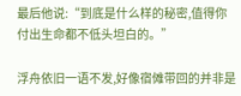最后他说:“到底是什么样的秘密,值得你付出生命都不低头坦白的。”

浮舟依旧一语不发,好像宿傩带回的并非是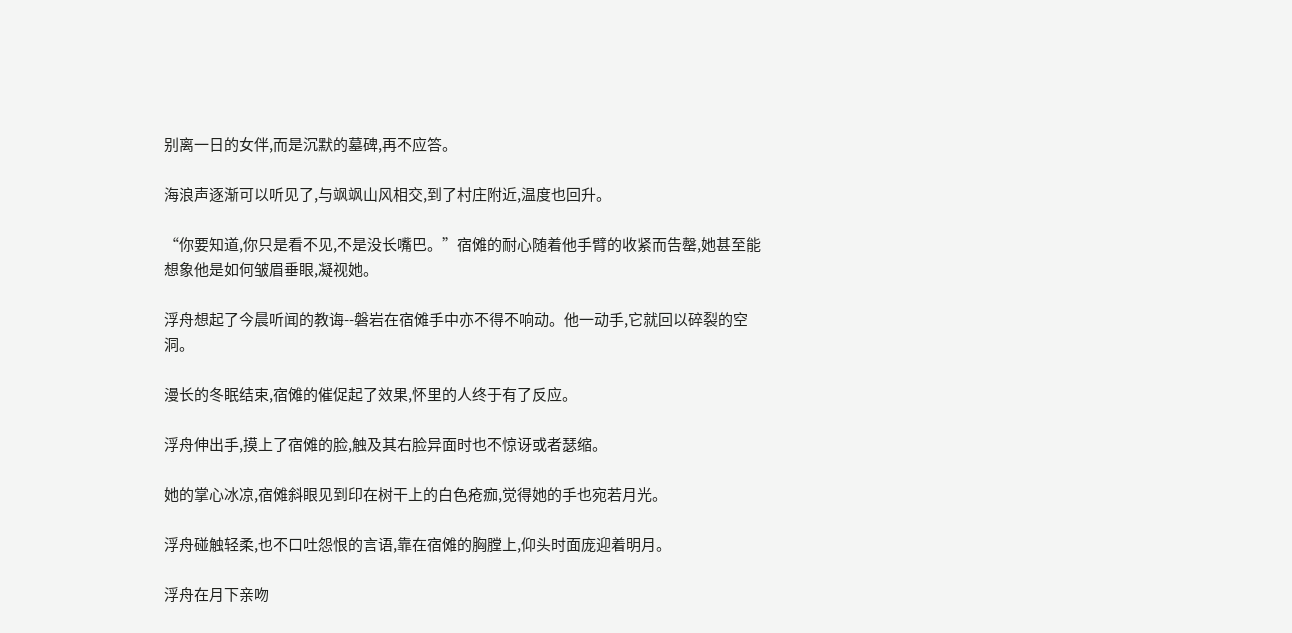别离一日的女伴,而是沉默的墓碑,再不应答。

海浪声逐渐可以听见了,与飒飒山风相交,到了村庄附近,温度也回升。

“你要知道,你只是看不见,不是没长嘴巴。”宿傩的耐心随着他手臂的收紧而告罄,她甚至能想象他是如何皱眉垂眼,凝视她。

浮舟想起了今晨听闻的教诲--磐岩在宿傩手中亦不得不响动。他一动手,它就回以碎裂的空洞。

漫长的冬眠结束,宿傩的催促起了效果,怀里的人终于有了反应。

浮舟伸出手,摸上了宿傩的脸,触及其右脸异面时也不惊讶或者瑟缩。

她的掌心冰凉,宿傩斜眼见到印在树干上的白色疮痂,觉得她的手也宛若月光。

浮舟碰触轻柔,也不口吐怨恨的言语,靠在宿傩的胸膛上,仰头时面庞迎着明月。

浮舟在月下亲吻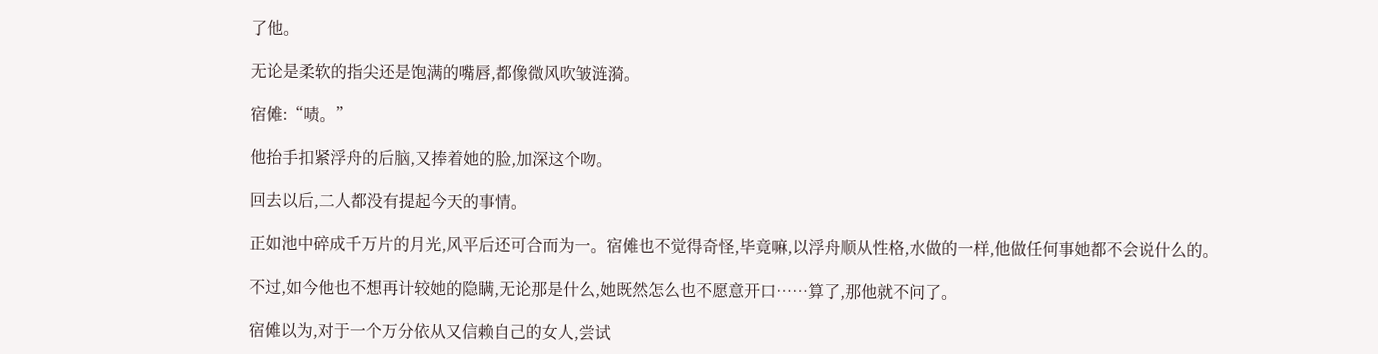了他。

无论是柔软的指尖还是饱满的嘴唇,都像微风吹皱涟漪。

宿傩:“啧。”

他抬手扣紧浮舟的后脑,又捧着她的脸,加深这个吻。

回去以后,二人都没有提起今天的事情。

正如池中碎成千万片的月光,风平后还可合而为一。宿傩也不觉得奇怪,毕竟嘛,以浮舟顺从性格,水做的一样,他做任何事她都不会说什么的。

不过,如今他也不想再计较她的隐瞒,无论那是什么,她既然怎么也不愿意开口……算了,那他就不问了。

宿傩以为,对于一个万分依从又信赖自己的女人,尝试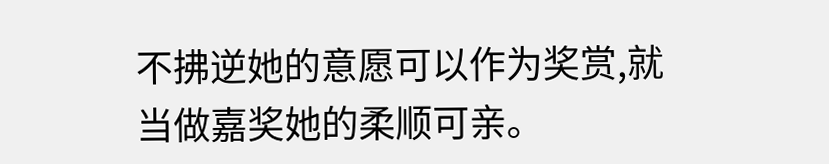不拂逆她的意愿可以作为奖赏,就当做嘉奖她的柔顺可亲。